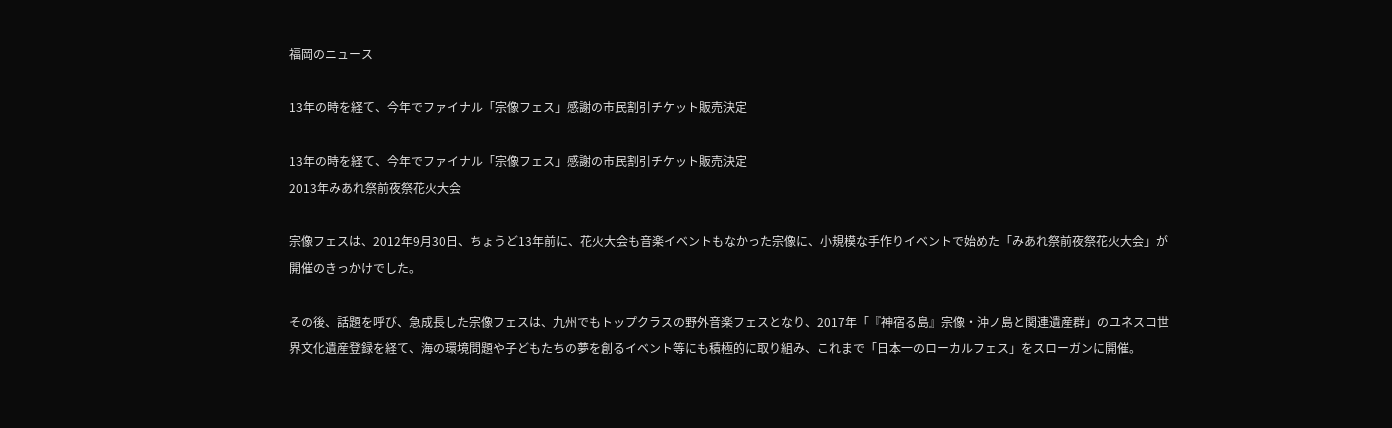福岡のニュース

13年の時を経て、今年でファイナル「宗像フェス」感謝の市民割引チケット販売決定

13年の時を経て、今年でファイナル「宗像フェス」感謝の市民割引チケット販売決定
2013年みあれ祭前夜祭花火大会

宗像フェスは、2012年9月30日、ちょうど13年前に、花火大会も音楽イベントもなかった宗像に、小規模な手作りイベントで始めた「みあれ祭前夜祭花火大会」が開催のきっかけでした。

その後、話題を呼び、急成長した宗像フェスは、九州でもトップクラスの野外音楽フェスとなり、2017年「『神宿る島』宗像・沖ノ島と関連遺産群」のユネスコ世界文化遺産登録を経て、海の環境問題や子どもたちの夢を創るイベント等にも積極的に取り組み、これまで「日本一のローカルフェス」をスローガンに開催。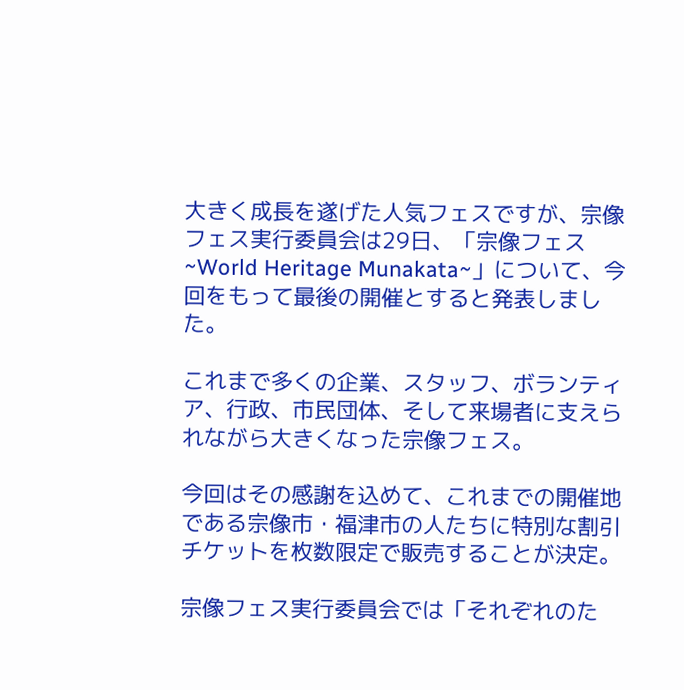大きく成長を遂げた人気フェスですが、宗像フェス実行委員会は29日、「宗像フェス~World Heritage Munakata~」について、今回をもって最後の開催とすると発表しました。

これまで多くの企業、スタッフ、ボランティア、行政、市民団体、そして来場者に支えられながら大きくなった宗像フェス。

今回はその感謝を込めて、これまでの開催地である宗像市・福津市の人たちに特別な割引チケットを枚数限定で販売することが決定。

宗像フェス実行委員会では「それぞれのた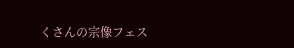くさんの宗像フェス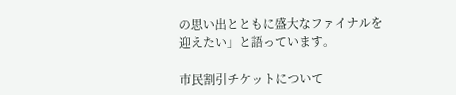の思い出とともに盛大なファイナルを迎えたい」と語っています。

市民割引チケットについて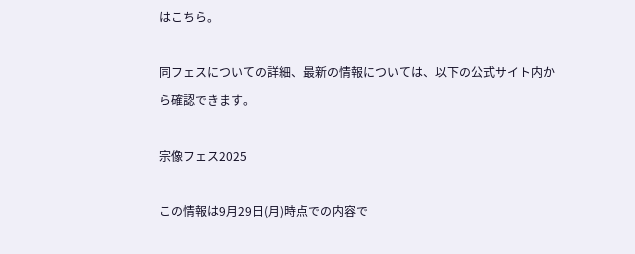はこちら。

同フェスについての詳細、最新の情報については、以下の公式サイト内から確認できます。

宗像フェス2025

この情報は9月29日(月)時点での内容で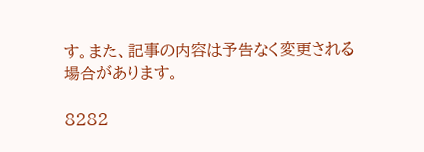す。また、記事の内容は予告なく変更される場合があります。

8282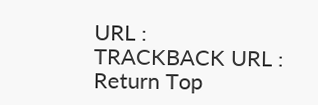URL :
TRACKBACK URL :
Return Top